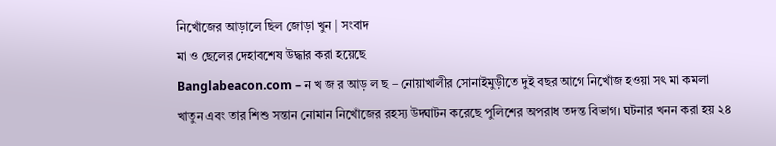নিখোঁজের আড়ালে ছিল জোড়া খুন | সংবাদ
মা ও ছেলের দেহাবশেষ উদ্ধার করা হয়েছে
Banglabeacon.com – ন খ জ র আড় ল ছ – নোয়াখালীর সোনাইমুড়ীতে দুই বছর আগে নিখোঁজ হওয়া সৎ মা কমলা খাতুন এবং তার শিশু সন্তান নোমান নিখোঁজের রহস্য উদ্ঘাটন করেছে পুলিশের অপরাধ তদন্ত বিভাগ। ঘটনার খনন করা হয় ২৪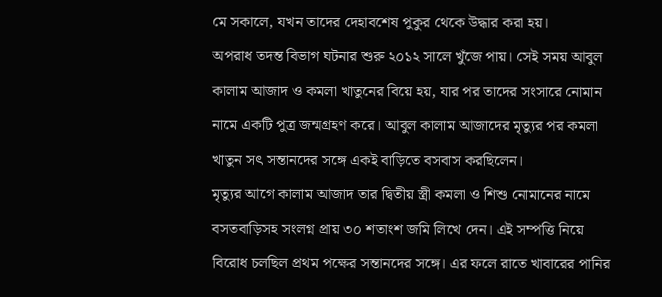মে সকালে, যখন তাদের দেহাবশেষ পুকুর থেকে উদ্ধার করা হয়।
অপরাধ তদন্ত বিভাগ ঘটনার শুরু ২০১২ সালে খুঁজে পায়। সেই সময় আবুল কালাম আজাদ ও কমলা খাতুনের বিয়ে হয়, যার পর তাদের সংসারে নোমান নামে একটি পুত্র জন্মগ্রহণ করে। আবুল কালাম আজাদের মৃত্যুর পর কমলা খাতুন সৎ সন্তানদের সঙ্গে একই বাড়িতে বসবাস করছিলেন।
মৃত্যুর আগে কালাম আজাদ তার দ্বিতীয় স্ত্রী কমলা ও শিশু নোমানের নামে বসতবাড়িসহ সংলগ্ন প্রায় ৩০ শতাংশ জমি লিখে দেন। এই সম্পত্তি নিয়ে বিরোধ চলছিল প্রথম পক্ষের সন্তানদের সঙ্গে। এর ফলে রাতে খাবারের পানির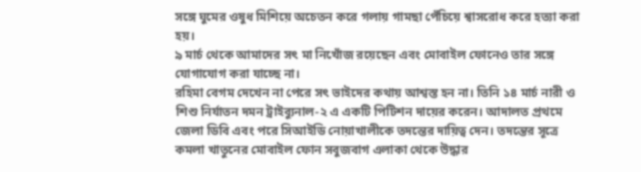সঙ্গে ঘুমের ওষুধ মিশিয়ে অচেতন করে গলায় গামছা পেঁচিয়ে শ্বাসরোধ করে হত্যা করা হয়।
৯ মার্চ থেকে আমাদের সৎ মা নিখোঁজ রয়েছেন এবং মোবাইল ফোনেও তার সঙ্গে যোগাযোগ করা যাচ্ছে না।
রহিমা বেগম দেখেন না পেরে সৎ ভাইদের কথায় আশ্বস্ত হন না। তিনি ১৪ মার্চ নারী ও শিশু নির্যাতন দমন ট্রাইব্যুনাল-২ এ একটি পিটিশন দায়ের করেন। আদালত প্রথমে জেলা ডিবি এবং পরে সিআইডি নোয়াখালীকে তদন্তের দায়িত্ব দেন। তদন্তের সূত্রে কমলা খাতুনের মোবাইল ফোন সবুজবাগ এলাকা থেকে উদ্ধার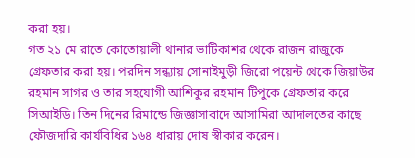করা হয়।
গত ২১ মে রাতে কোতোয়ালী থানার ভাটিকাশর থেকে রাজন রাজুকে গ্রেফতার করা হয়। পরদিন সন্ধ্যায় সোনাইমুড়ী জিরো পয়েন্ট থেকে জিয়াউর রহমান সাগর ও তার সহযোগী আশিকুর রহমান টিপুকে গ্রেফতার করে সিআইডি। তিন দিনের রিমান্ডে জিজ্ঞাসাবাদে আসামিরা আদালতের কাছে ফৌজদারি কার্যবিধির ১৬৪ ধারায় দোষ স্বীকার করেন।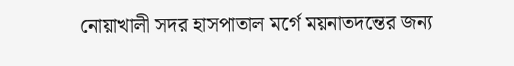নোয়াখালী সদর হাসপাতাল মর্গে ময়নাতদন্তের জন্য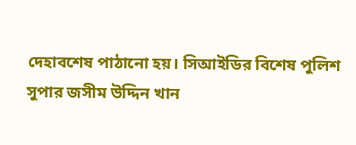দেহাবশেষ পাঠানো হয়। সিআইডির বিশেষ পুলিশ সুপার জসীম উদ্দিন খান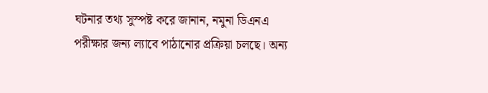ঘটনার তথ্য সুস্পষ্ট করে জানান, নমুনা ডিএনএ পরীক্ষার জন্য ল্যাবে পাঠানোর প্রক্রিয়া চলছে। অন্য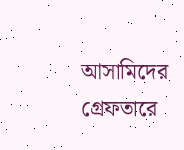আসামিদের গ্রেফতারে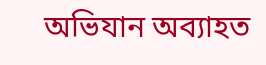অভিযান অব্যাহত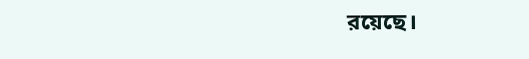রয়েছে।